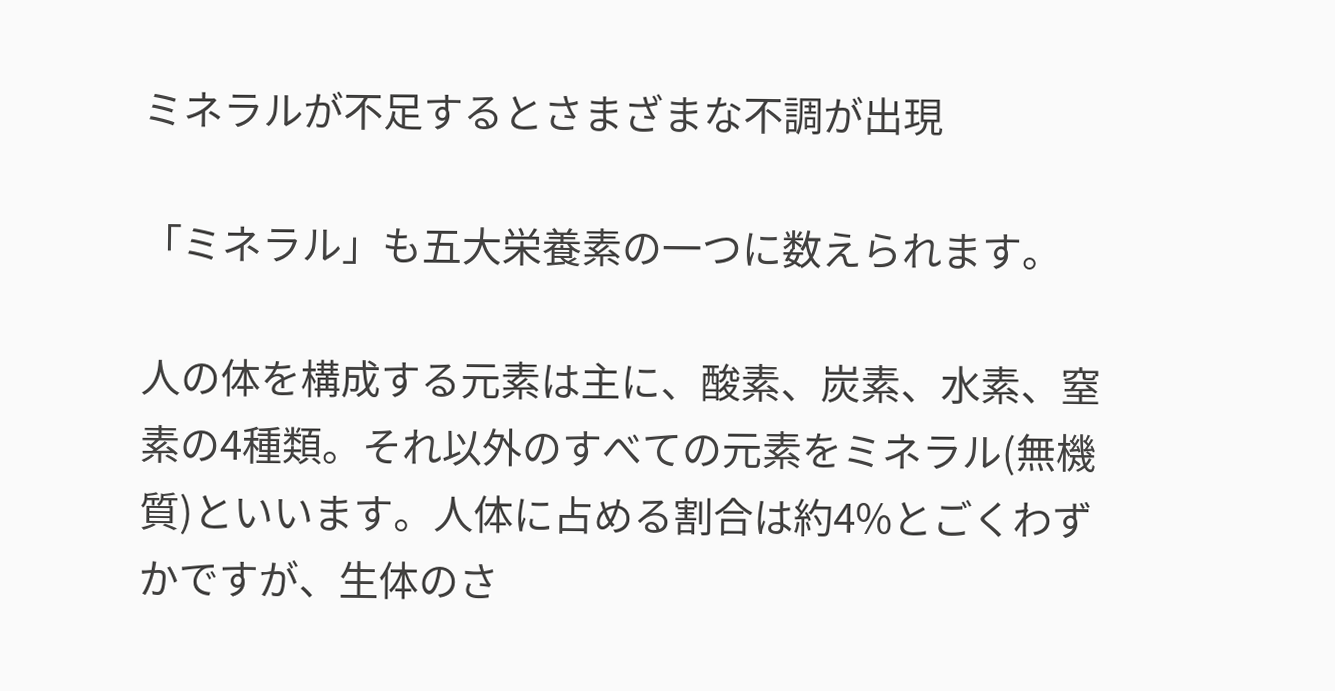ミネラルが不足するとさまざまな不調が出現

「ミネラル」も五大栄養素の一つに数えられます。

人の体を構成する元素は主に、酸素、炭素、水素、窒素の4種類。それ以外のすべての元素をミネラル(無機質)といいます。人体に占める割合は約4%とごくわずかですが、生体のさ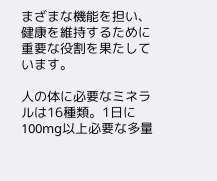まざまな機能を担い、健康を維持するために重要な役割を果たしています。

人の体に必要なミネラルは16種類。1日に100mg以上必要な多量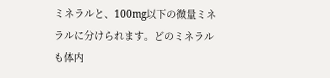ミネラルと、100mg以下の微量ミネラルに分けられます。どのミネラルも体内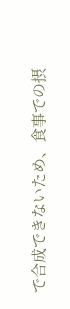で合成できないため、食事での摂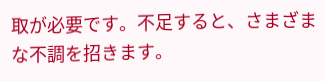取が必要です。不足すると、さまざまな不調を招きます。